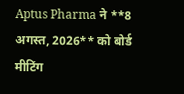Aptus Pharma ने **8 अगस्त, 2026** को बोर्ड मीटिंग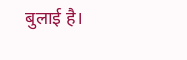बुलाई है।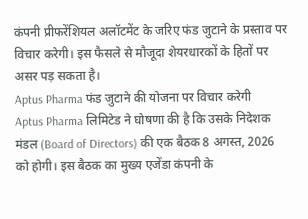कंपनी प्रीफरेंशियल अलॉटमेंट के जरिए फंड जुटाने के प्रस्ताव पर विचार करेगी। इस फैसले से मौजूदा शेयरधारकों के हितों पर असर पड़ सकता है।
Aptus Pharma फंड जुटाने की योजना पर विचार करेगी
Aptus Pharma लिमिटेड ने घोषणा की है कि उसके निदेशक मंडल (Board of Directors) की एक बैठक 8 अगस्त, 2026 को होगी। इस बैठक का मुख्य एजेंडा कंपनी के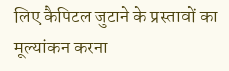लिए कैपिटल जुटाने के प्रस्तावों का मूल्यांकन करना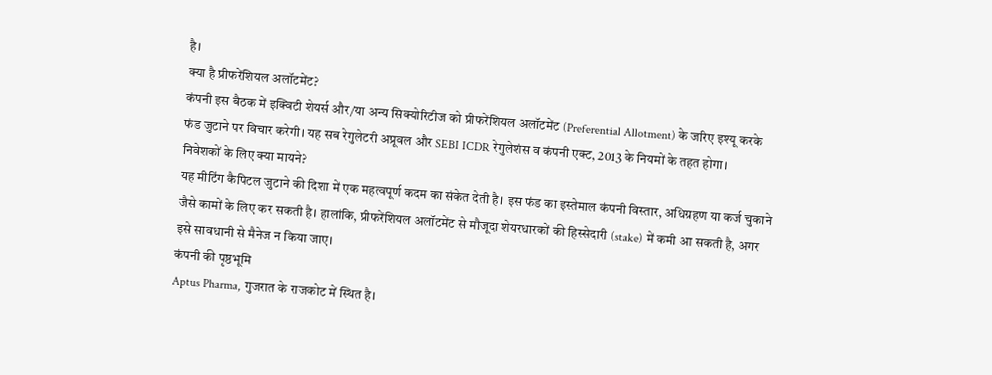है।
क्या है प्रीफरेंशियल अलॉटमेंट?
कंपनी इस बैठक में इक्विटी शेयर्स और/या अन्य सिक्योरिटीज को प्रीफरेंशियल अलॉटमेंट (Preferential Allotment) के जरिए इश्यू करके फंड जुटाने पर विचार करेगी। यह सब रेगुलेटरी अप्रूवल और SEBI ICDR रेगुलेशंस व कंपनी एक्ट, 2013 के नियमों के तहत होगा।
निवेशकों के लिए क्या मायने?
यह मीटिंग कैपिटल जुटाने की दिशा में एक महत्वपूर्ण कदम का संकेत देती है। इस फंड का इस्तेमाल कंपनी विस्तार, अधिग्रहण या कर्ज चुकाने जैसे कामों के लिए कर सकती है। हालांकि, प्रीफरेंशियल अलॉटमेंट से मौजूदा शेयरधारकों की हिस्सेदारी (stake) में कमी आ सकती है, अगर इसे सावधानी से मैनेज न किया जाए।
कंपनी की पृष्ठभूमि
Aptus Pharma, गुजरात के राजकोट में स्थित है।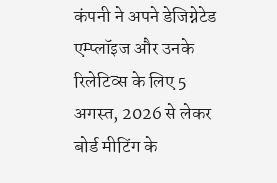कंपनी ने अपने डेजिग्नेटेड एम्प्लॉइज और उनके रिलेटिव्स के लिए 5 अगस्त, 2026 से लेकर बोर्ड मीटिंग के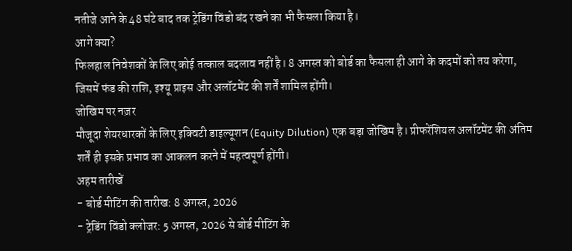नतीजे आने के 48 घंटे बाद तक ट्रेडिंग विंडो बंद रखने का भी फैसला किया है।
आगे क्या?
फिलहाल निवेशकों के लिए कोई तत्काल बदलाव नहीं है। 8 अगस्त को बोर्ड का फैसला ही आगे के कदमों को तय करेगा, जिसमें फंड की राशि, इश्यू प्राइस और अलॉटमेंट की शर्तें शामिल होंगी।
जोखिम पर नज़र
मौजूदा शेयरधारकों के लिए इक्विटी डाइल्यूशन (Equity Dilution) एक बड़ा जोखिम है। प्रीफरेंशियल अलॉटमेंट की अंतिम शर्तें ही इसके प्रभाव का आकलन करने में महत्वपूर्ण होंगी।
अहम तारीखें
- बोर्ड मीटिंग की तारीख: 8 अगस्त, 2026
- ट्रेडिंग विंडो क्लोजर: 5 अगस्त, 2026 से बोर्ड मीटिंग के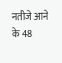नतीजे आने के 48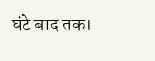घंटे बाद तक।